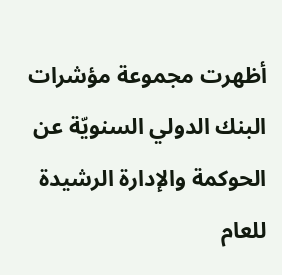أظهرت مجموعة مؤشرات البنك الدولي السنويّة عن الحوكمة والإدارة الرشيدة للعام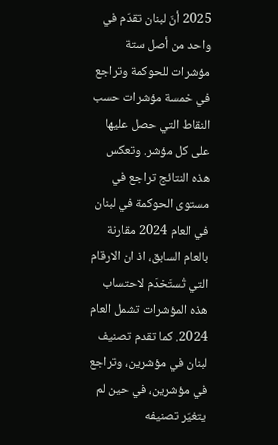2025 أنّ لبنان تقدّم في واحد من أصل ستة مؤشرات للحوكمة وتراجع في خمسة مؤشرات حسب النقاط التي حصل عليها على كل مؤشر. وتعكس هذه النتائج تراجع في مستوى الحوكمة في لبنان في العام 2024 مقارنة بالعام السابق، اذ ان الارقام التي تُستَخدَم لاحتساب هذه المؤشرات تشمل العام 2024. كما تقدم تصنيف لبنان في مؤشرين، وتراجع في مؤشرين، في حين لم يتغيّر تصنيفه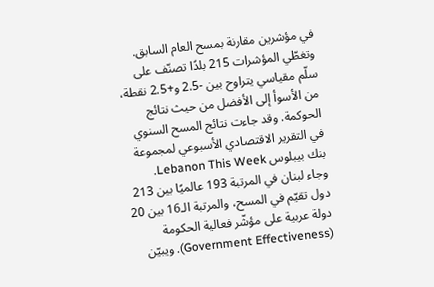في مؤشرين مقارنة بمسح العام السابق. وتغطّي المؤشرات 215 بلدًا تصنّف على سلّم مقياسي يتراوح بين -2.5 و+2.5 نقطة، من الأسوأ إلى الأفضل من حيث نتائج الحوكمة. وقد جاءت نتائج المسح السنوي في التقرير الاقتصادي الأسبوعي لمجموعة بنك بيبلوس Lebanon This Week.
وجاء لبنان في المرتبة 193 عالميًا بين 213 دول تقيّم في المسح، والمرتبة الـ16 بين 20 دولة عربية على مؤشّر فعالية الحكومة (Government Effectiveness). ويبيّن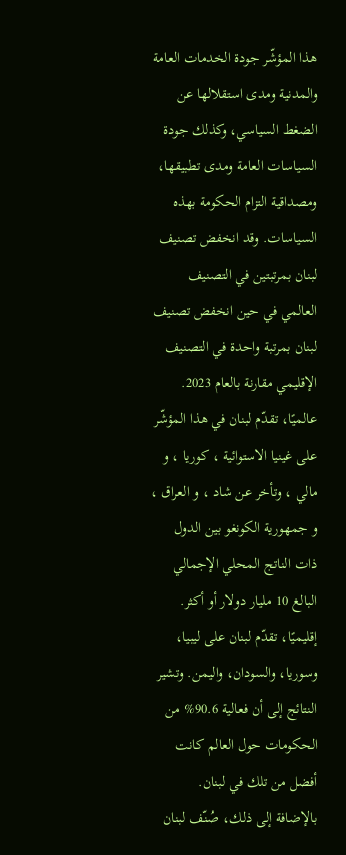هذا المؤشّر جودة الخدمات العامة والمدنية ومدى استقلالها عن الضغط السياسي، وكذلك جودة السياسات العامة ومدى تطبيقها، ومصداقية التزام الحكومة بهذه السياسات. وقد انخفض تصنيف لبنان بمرتبتين في التصنيف العالمي في حين انخفض تصنيف لبنان بمرتبة واحدة في التصنيف الإقليمي مقارنة بالعام 2023. عالميًا، تقدّم لبنان في هذا المؤشّر على غينيا الاستوائية ، كوريا ، و مالي ، وتأخر عن شاد ، و العراق ، و جمهورية الكونغو بين الدول ذات الناتج المحلي الإجمالي البالغ 10 مليار دولار أو أكثر. إقليميًا، تقدّم لبنان على ليبيا، وسوريا، والسودان، واليمن. وتشير النتائج إلى أن فعالية 90.6% من الحكومات حول العالم كانت أفضل من تلك في لبنان.
بالإضافة إلى ذلك، صُنّف لبنان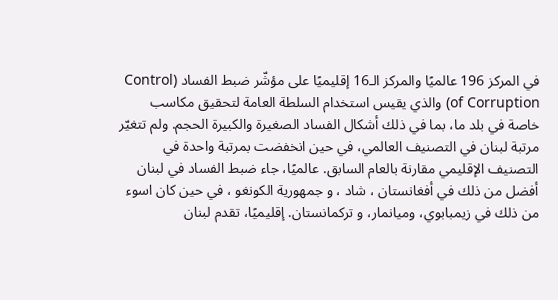في المركز 196 عالميًا والمركز الـ16 إقليميًا على مؤشّر ضبط الفساد (Control of Corruption) والذي يقيس استخدام السلطة العامة لتحقيق مكاسب خاصة في بلد ما، بما في ذلك أشكال الفساد الصغيرة والكبيرة الحجم. ولم تتغيّر مرتبة لبنان في التصنيف العالمي، في حين انخفضت بمرتبة واحدة في التصنيف الإقليمي مقارنة بالعام السابق. عالميًا، جاء ضبط الفساد في لبنان أفضل من ذلك في أفغانستان ، شاد ، و جمهورية الكونغو ، في حين كان اسوء من ذلك في زيمبابوي، وميانمار، و تركمانستان. إقليميًا، تقدم لبنان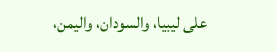على ليبيا، والسودان، واليمن،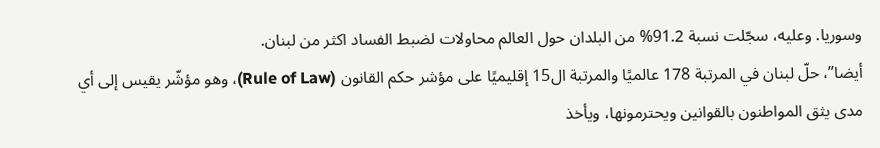وسوريا. وعليه، سجّلت نسبة 91.2% من البلدان حول العالم محاولات لضبط الفساد اكثر من لبنان.
أيضا”، حلّ لبنان في المرتبة 178 عالميًا والمرتبة ال15 إقليميًا على مؤشر حكم القانون (Rule of Law)، وهو مؤشّر يقيس إلى أي مدى يثق المواطنون بالقوانين ويحترمونها، ويأخذ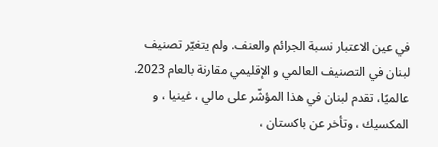في عين الاعتبار نسبة الجرائم والعنف. ولم يتغيّر تصنيف لبنان في التصنيف العالمي و الإقليمي مقارنة بالعام 2023. عالميًا، تقدم لبنان في هذا المؤشّر على مالي ، غينيا ، و المكسيك ، وتأخر عن باكستان ،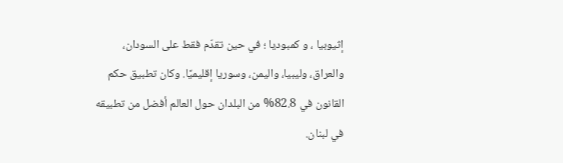إثيوبيا ، و كمبوديا ؛ في حين تقدّم فقط على السودان، والعراق، وليبيا، واليمن، وسوريا إقليميًا. وكان تطبيق حكم القانون في 82.8% من البلدان حول العالم أفضل من تطبيقه في لبنان.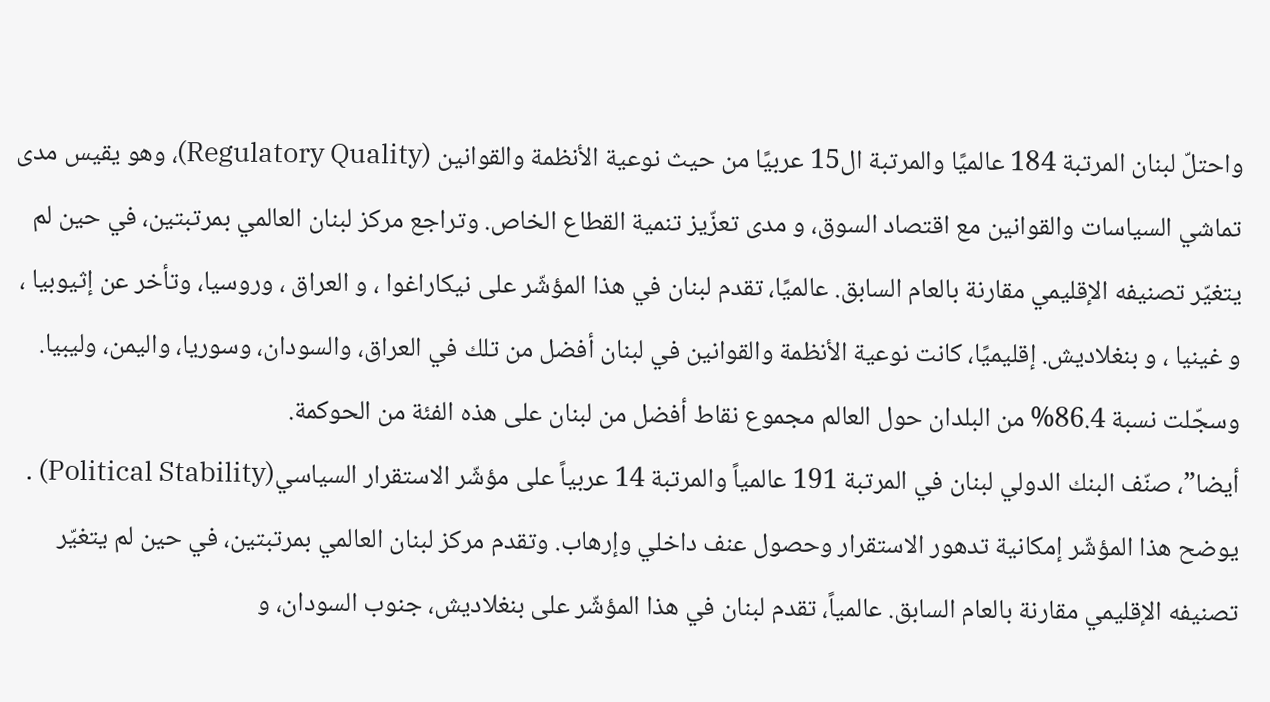واحتلّ لبنان المرتبة 184 عالميًا والمرتبة ال15 عربيًا من حيث نوعية الأنظمة والقوانين (Regulatory Quality)، وهو يقيس مدى تماشي السياسات والقوانين مع اقتصاد السوق، و مدى تعزّيز تنمية القطاع الخاص. وتراجع مركز لبنان العالمي بمرتبتين، في حين لم يتغيّر تصنيفه الإقليمي مقارنة بالعام السابق. عالميًا، تقدم لبنان في هذا المؤشّر على نيكاراغوا ، و العراق ، وروسيا، وتأخر عن إثيوبيا ، و غينيا ، و بنغلاديش. إقليميًا، كانت نوعية الأنظمة والقوانين في لبنان أفضل من تلك في العراق، والسودان، وسوريا، واليمن، وليبيا. وسجّلت نسبة 86.4% من البلدان حول العالم مجموع نقاط أفضل من لبنان على هذه الفئة من الحوكمة.
أيضا”، صنّف البنك الدولي لبنان في المرتبة 191 عالمياً والمرتبة 14 عربياً على مؤشّر الاستقرار السياسي(Political Stability) . يوضح هذا المؤشّر إمكانية تدهور الاستقرار وحصول عنف داخلي وإرهاب. وتقدم مركز لبنان العالمي بمرتبتين، في حين لم يتغيّر تصنيفه الإقليمي مقارنة بالعام السابق. عالمياً، تقدم لبنان في هذا المؤشّر على بنغلاديش، جنوب السودان، و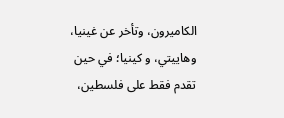الكاميرون، وتأخر عن غينيا، وهاييتي، و كينيا؛ في حين تقدم فقط على فلسطين،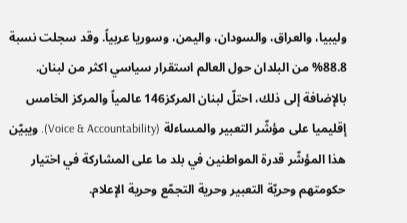وليبيا، والعراق، والسودان، واليمن، وسوريا عربياً. وقد سجلت نسبة 88.8% من البلدان حول العالم استقرار سياسي اكثر من لبنان.
بالإضافة إلى ذلك، احتلّ لبنان المركز146 عالمياً والمركز الخامس إقليميا على مؤشّر التعبير والمساءلة (Voice & Accountability). ويبيّن هذا المؤشّر قدرة المواطنين في بلد ما على المشاركة في اختيار حكومتهم وحريّة التعبير وحرية التجمّع وحرية الإعلام.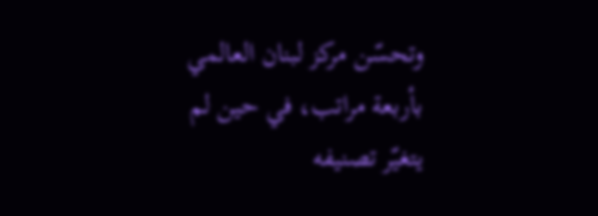وتحسّن مركز لبنان العالمي بأربعة مراتب، في حين لم يتغيّر تصنيفه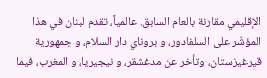الإقليمي مقارنة بالعام السابق. عالمياً، تقدم لبنان في هذا المؤشّر على السلفادور، و بروناي دار السلام، و جمهورية قيرغيزستان، وتأخر عن مدغشقر، و نيجيريا، و المغرب، فيما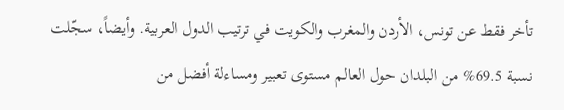تأخر فقط عن تونس، الأردن والمغرب والكويت في ترتيب الدول العربية. وأيضاً، سجّلت نسبة 69.5% من البلدان حول العالم مستوى تعبير ومساءلة أفضل من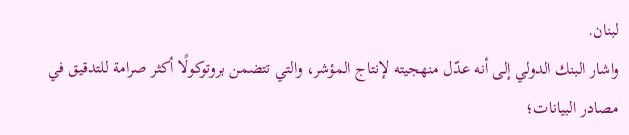لبنان.
واشار البنك الدولي إلى أنه عدّل منهجيته لإنتاج المؤشر، والتي تتضمن بروتوكولًا أكثر صرامة للتدقيق في مصادر البيانات؛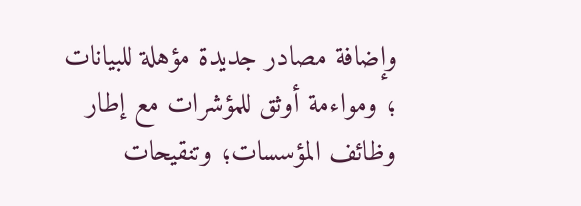وإضافة مصادر جديدة مؤهلة للبيانات ؛ ومواءمة أوثق للمؤشرات مع إطار وظائف المؤسسات؛ وتنقيحات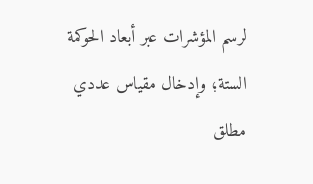لرسم المؤشرات عبر أبعاد الحوكمة الستة؛ وإدخال مقياس عددي مطلق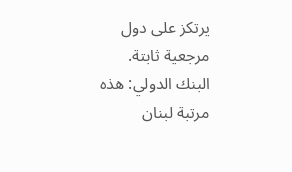يرتكز على دول مرجعية ثابتة.
البنك الدولي: هذه مرتبة لبنان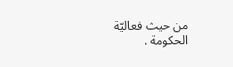من حيث فعاليّة الحكومة .